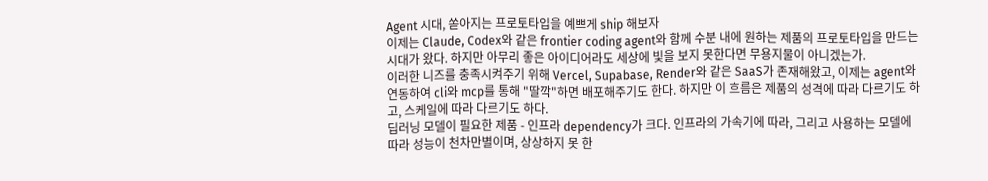Agent 시대, 쏟아지는 프로토타입을 예쁘게 ship 해보자
이제는 Claude, Codex와 같은 frontier coding agent와 함께 수분 내에 원하는 제품의 프로토타입을 만드는 시대가 왔다. 하지만 아무리 좋은 아이디어라도 세상에 빛을 보지 못한다면 무용지물이 아니겠는가.
이러한 니즈를 충족시켜주기 위해 Vercel, Supabase, Render와 같은 SaaS가 존재해왔고, 이제는 agent와 연동하여 cli와 mcp를 통해 "딸깍"하면 배포해주기도 한다. 하지만 이 흐름은 제품의 성격에 따라 다르기도 하고, 스케일에 따라 다르기도 하다.
딥러닝 모델이 필요한 제품 - 인프라 dependency가 크다. 인프라의 가속기에 따라, 그리고 사용하는 모델에 따라 성능이 천차만별이며, 상상하지 못 한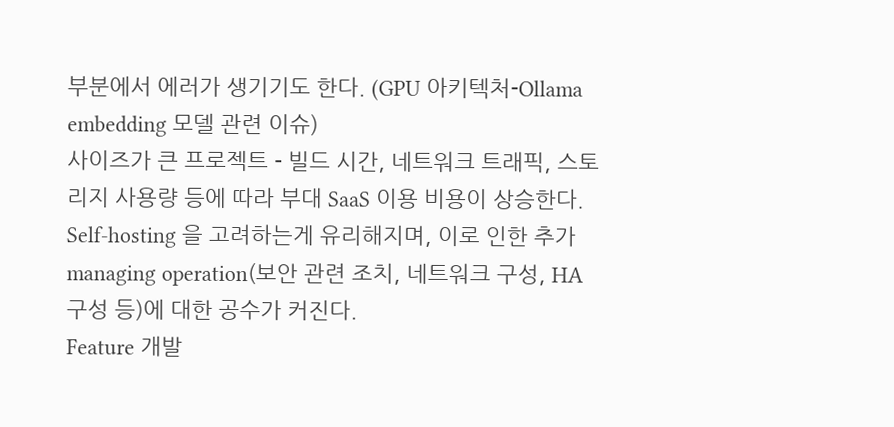부분에서 에러가 생기기도 한다. (GPU 아키텍처-Ollama embedding 모델 관련 이슈)
사이즈가 큰 프로젝트 - 빌드 시간, 네트워크 트래픽, 스토리지 사용량 등에 따라 부대 SaaS 이용 비용이 상승한다. Self-hosting 을 고려하는게 유리해지며, 이로 인한 추가 managing operation(보안 관련 조치, 네트워크 구성, HA 구성 등)에 대한 공수가 커진다.
Feature 개발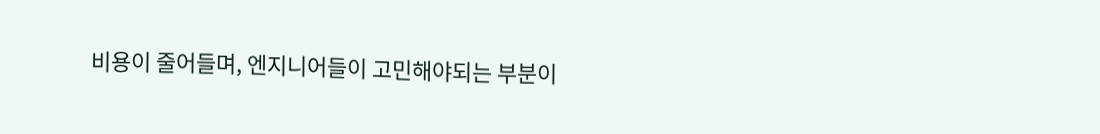비용이 줄어들며, 엔지니어들이 고민해야되는 부분이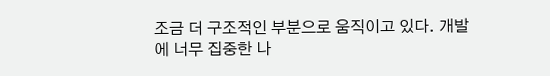조금 더 구조적인 부분으로 움직이고 있다. 개발에 너무 집중한 나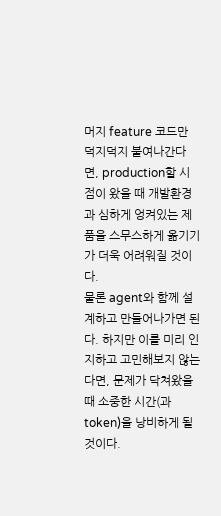머지 feature 코드만 덕지덕지 붙여나간다면, production할 시점이 왔을 때 개발환경과 심하게 엉켜있는 제품을 스무스하게 옮기기가 더욱 어려워질 것이다.
물론 agent와 함께 설계하고 만들어나가면 된다. 하지만 이를 미리 인지하고 고민해보지 않는다면, 문제가 닥쳐왔을 때 소중한 시간(과 token)을 낭비하게 될 것이다.